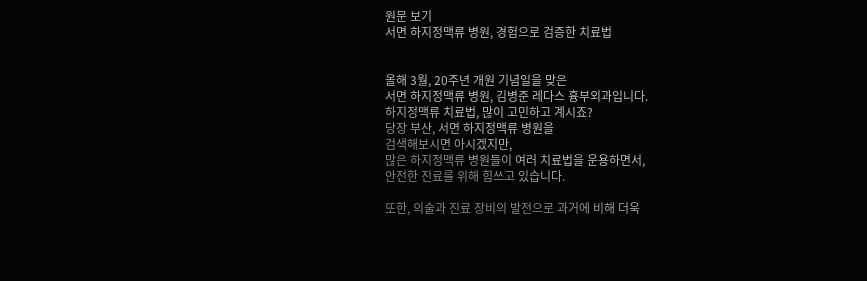원문 보기
서면 하지정맥류 병원, 경험으로 검증한 치료법


올해 3월, 20주년 개원 기념일을 맞은
서면 하지정맥류 병원, 김병준 레다스 흉부외과입니다.
하지정맥류 치료법, 많이 고민하고 계시죠?
당장 부산, 서면 하지정맥류 병원을
검색해보시면 아시겠지만,
많은 하지정맥류 병원들이 여러 치료법을 운용하면서,
안전한 진료를 위해 힘쓰고 있습니다.

또한, 의술과 진료 장비의 발전으로 과거에 비해 더욱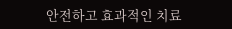안전하고 효과적인 치료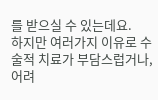를 받으실 수 있는데요.
하지만 여러가지 이유로 수술적 치료가 부담스럽거나,
어려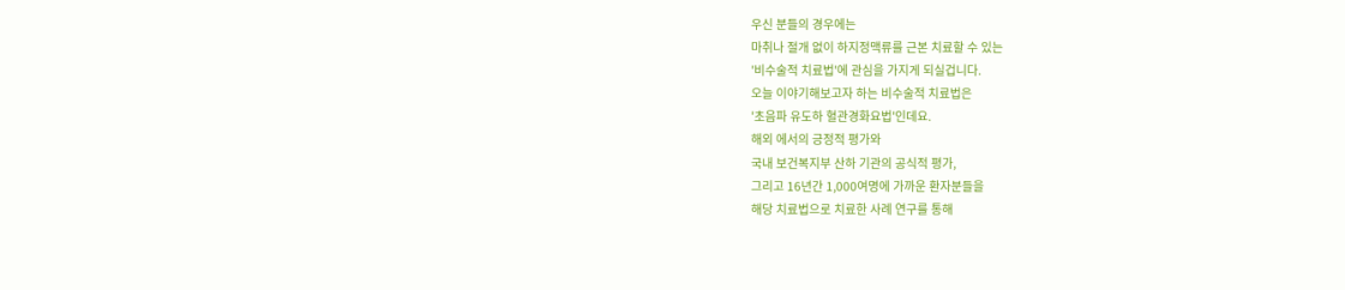우신 분들의 경우에는
마취나 절개 없이 하지정맥류를 근본 치료할 수 있는
'비수술적 치료법'에 관심을 가지게 되실겁니다.
오늘 이야기해보고자 하는 비수술적 치료법은
'초음파 유도하 혈관경화요법'인데요.
해외 에서의 긍정적 평가와
국내 보건복지부 산하 기관의 공식적 평가,
그리고 16년간 1,000여명에 가까운 환자분들을
해당 치료법으로 치료한 사례 연구를 통해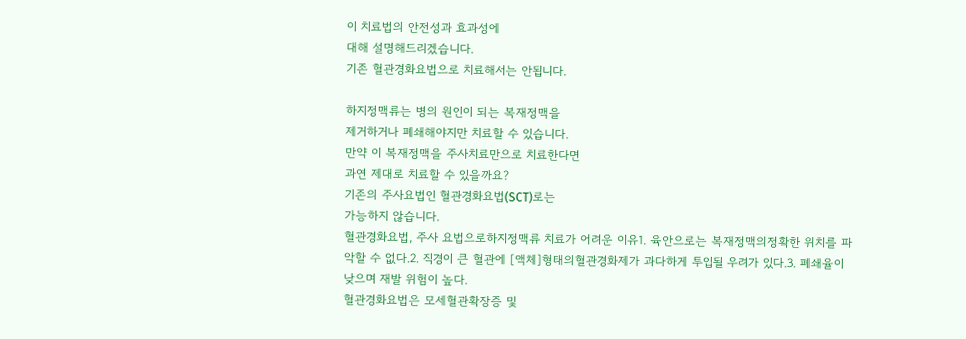이 치료법의 안전성과 효과성에
대해 설명해드리겠습니다.
기존 혈관경화요법으로 치료해서는 안됩니다.

하지정맥류는 병의 원인이 되는 복재정맥을
제거하거나 폐쇄해야지만 치료할 수 있습니다.
만약 이 복재정맥을 주사치료만으로 치료한다면
과연 제대로 치료할 수 있을까요?
기존의 주사요법인 혈관경화요법(SCT)로는
가능하지 않습니다.
혈관경화요법, 주사 요법으로하지정맥류 치료가 어려운 이유1. 육안으로는 복재정맥의정확한 위치를 파악할 수 없다.2. 직경이 큰 혈관에 [액체]형태의혈관경화제가 과다하게 투입될 우려가 있다.3. 폐쇄율이 낮으며 재발 위험이 높다.
혈관경화요법은 모세혈관확장증 및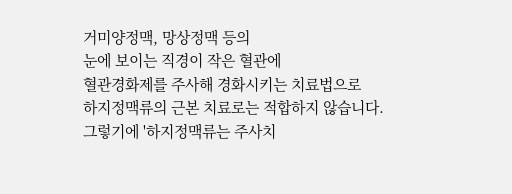거미양정맥, 망상정맥 등의
눈에 보이는 직경이 작은 혈관에
혈관경화제를 주사해 경화시키는 치료법으로
하지정맥류의 근본 치료로는 적합하지 않습니다.
그렇기에 '하지정맥류는 주사치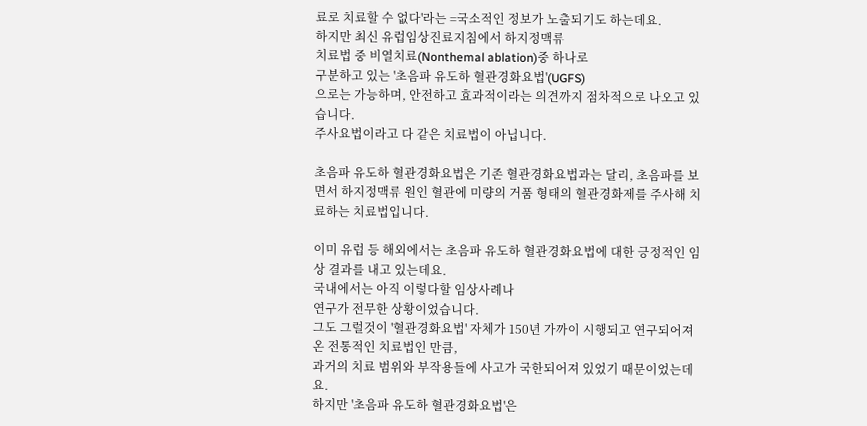료로 치료할 수 없다'라는 =국소적인 정보가 노출되기도 하는데요.
하지만 최신 유럽임상진료지침에서 하지정맥류
치료법 중 비열치료(Nonthemal ablation)중 하나로
구분하고 있는 '초음파 유도하 혈관경화요법'(UGFS)
으로는 가능하며, 안전하고 효과적이라는 의견까지 점차적으로 나오고 있습니다.
주사요법이라고 다 같은 치료법이 아닙니다.

초음파 유도하 혈관경화요법은 기존 혈관경화요법과는 달리, 초음파를 보면서 하지정맥류 원인 혈관에 미량의 거품 형태의 혈관경화제를 주사해 치료하는 치료법입니다.

이미 유럽 등 해외에서는 초음파 유도하 혈관경화요법에 대한 긍정적인 임상 결과를 내고 있는데요.
국내에서는 아직 이렇다할 임상사례나
연구가 전무한 상황이었습니다.
그도 그럴것이 '혈관경화요법' 자체가 150년 가까이 시행되고 연구되어져 온 전통적인 치료법인 만큼,
과거의 치료 범위와 부작용들에 사고가 국한되어져 있었기 때문이었는데요.
하지만 '초음파 유도하 혈관경화요법'은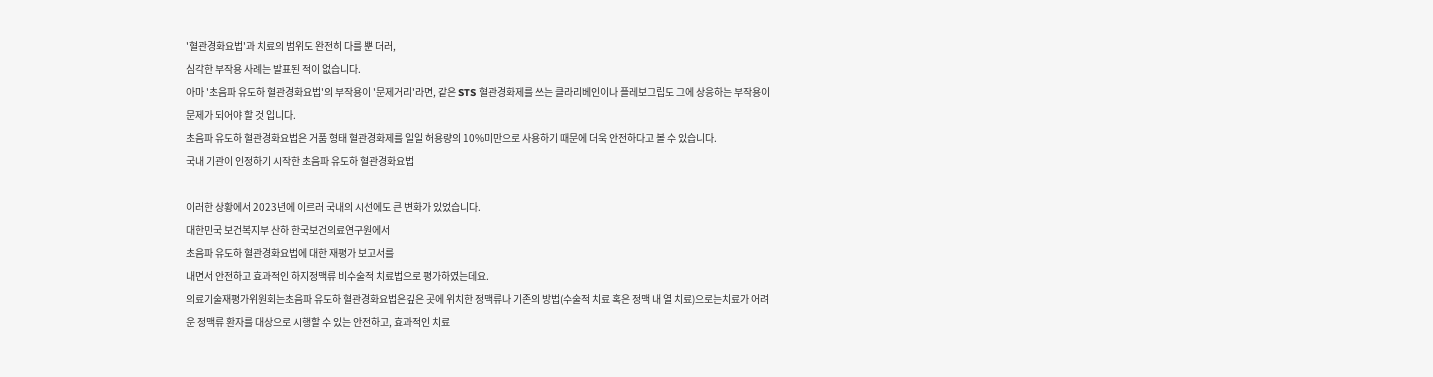'혈관경화요법'과 치료의 범위도 완전히 다를 뿐 더러,
심각한 부작용 사례는 발표된 적이 없습니다.
아마 '초음파 유도하 혈관경화요법'의 부작용이 '문제거리'라면, 같은 STS 혈관경화제를 쓰는 클라리베인이나 플레보그립도 그에 상응하는 부작용이 문제가 되어야 할 것 입니다.
초음파 유도하 혈관경화요법은 거품 형태 혈관경화제를 일일 허용량의 10%미만으로 사용하기 때문에 더욱 안전하다고 볼 수 있습니다.
국내 기관이 인정하기 시작한 초음파 유도하 혈관경화요법

이러한 상황에서 2023년에 이르러 국내의 시선에도 큰 변화가 있었습니다.
대한민국 보건복지부 산하 한국보건의료연구원에서
초음파 유도하 혈관경화요법에 대한 재평가 보고서를
내면서 안전하고 효과적인 하지정맥류 비수술적 치료법으로 평가하였는데요.
의료기술재평가위원회는초음파 유도하 혈관경화요법은깊은 곳에 위치한 정맥류나 기존의 방법(수술적 치료 혹은 정맥 내 열 치료)으로는치료가 어려운 정맥류 환자를 대상으로 시행할 수 있는 안전하고, 효과적인 치료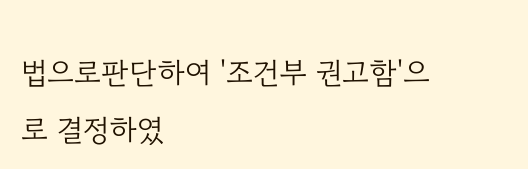법으로판단하여 '조건부 권고함'으로 결정하였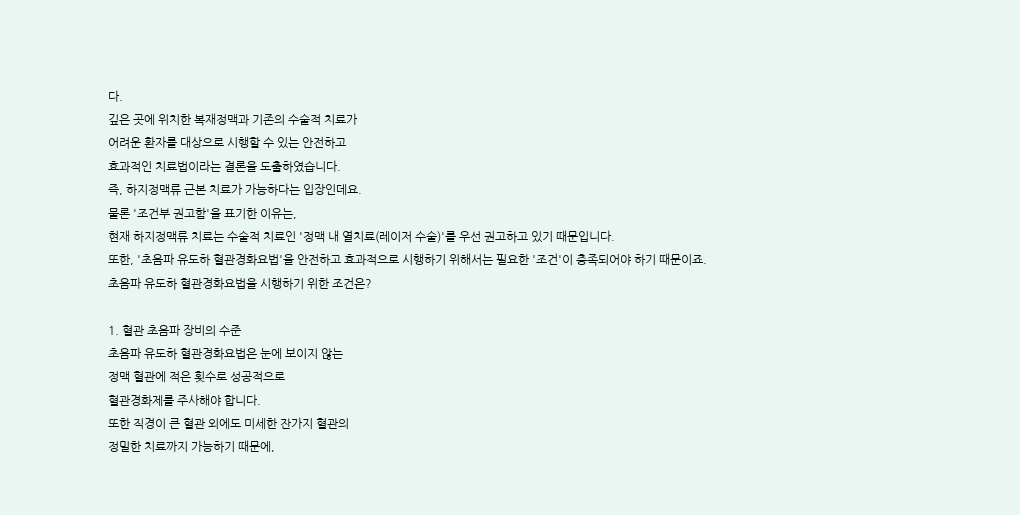다.
깊은 곳에 위치한 복재정맥과 기존의 수술적 치료가
어려운 환자를 대상으로 시행할 수 있는 안전하고
효과적인 치료법이라는 결론을 도출하였습니다.
즉, 하지정맥류 근본 치료가 가능하다는 입장인데요.
물론 '조건부 권고함'을 표기한 이유는,
현재 하지정맥류 치료는 수술적 치료인 '정맥 내 열치료(레이저 수술)'를 우선 권고하고 있기 때문입니다.
또한, '초음파 유도하 혈관경화요법'을 안전하고 효과적으로 시행하기 위해서는 필요한 '조건'이 충족되어야 하기 때문이죠.
초음파 유도하 혈관경화요법을 시행하기 위한 조건은?

1. 혈관 초음파 장비의 수준
초음파 유도하 혈관경화요법은 눈에 보이지 않는
정맥 혈관에 적은 횟수로 성공적으로
혈관경화제를 주사해야 합니다.
또한 직경이 큰 혈관 외에도 미세한 잔가지 혈관의
정밀한 치료까지 가능하기 때문에,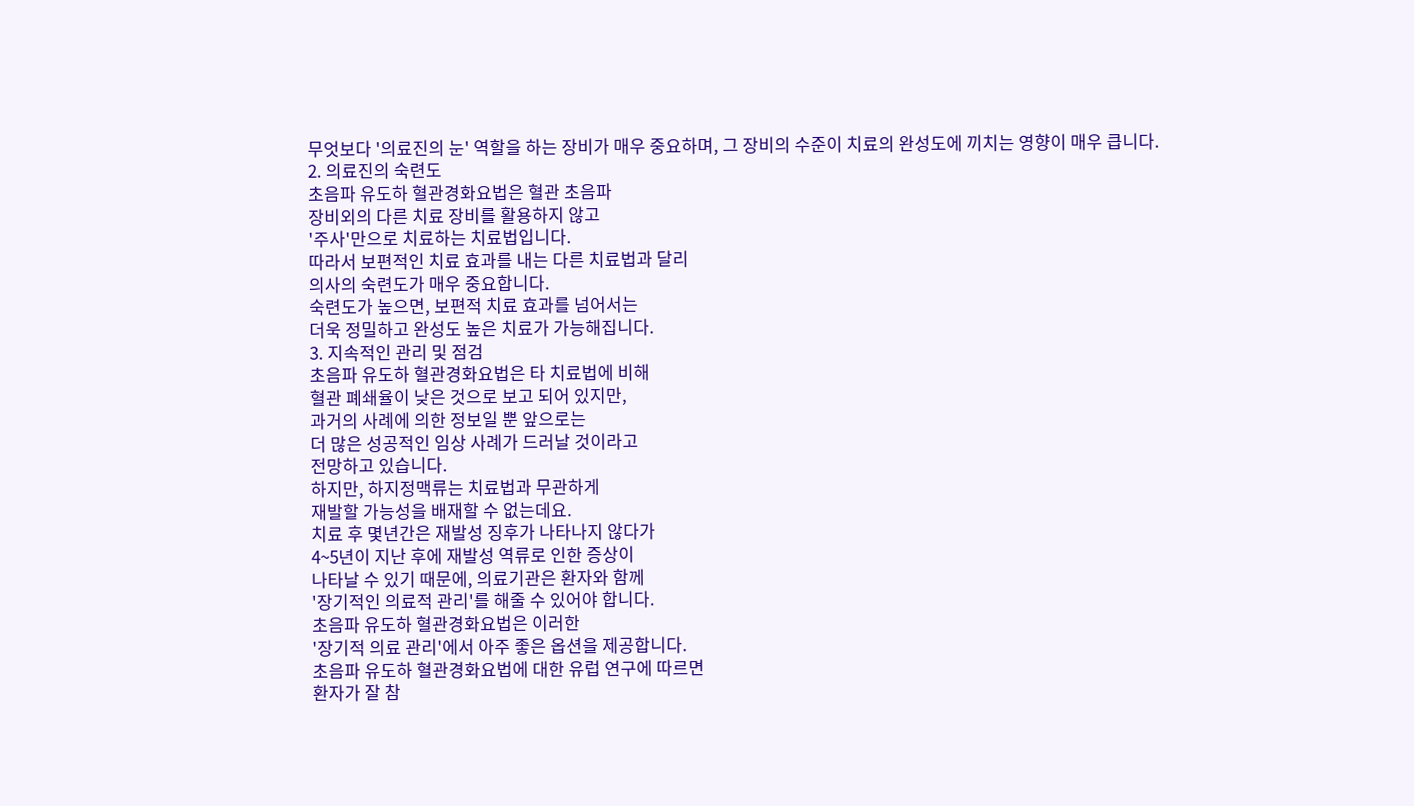무엇보다 '의료진의 눈' 역할을 하는 장비가 매우 중요하며, 그 장비의 수준이 치료의 완성도에 끼치는 영향이 매우 큽니다.
2. 의료진의 숙련도
초음파 유도하 혈관경화요법은 혈관 초음파
장비외의 다른 치료 장비를 활용하지 않고
'주사'만으로 치료하는 치료법입니다.
따라서 보편적인 치료 효과를 내는 다른 치료법과 달리
의사의 숙련도가 매우 중요합니다.
숙련도가 높으면, 보편적 치료 효과를 넘어서는
더욱 정밀하고 완성도 높은 치료가 가능해집니다.
3. 지속적인 관리 및 점검
초음파 유도하 혈관경화요법은 타 치료법에 비해
혈관 폐쇄율이 낮은 것으로 보고 되어 있지만,
과거의 사례에 의한 정보일 뿐 앞으로는
더 많은 성공적인 임상 사례가 드러날 것이라고
전망하고 있습니다.
하지만, 하지정맥류는 치료법과 무관하게
재발할 가능성을 배재할 수 없는데요.
치료 후 몇년간은 재발성 징후가 나타나지 않다가
4~5년이 지난 후에 재발성 역류로 인한 증상이
나타날 수 있기 때문에, 의료기관은 환자와 함께
'장기적인 의료적 관리'를 해줄 수 있어야 합니다.
초음파 유도하 혈관경화요법은 이러한
'장기적 의료 관리'에서 아주 좋은 옵션을 제공합니다.
초음파 유도하 혈관경화요법에 대한 유럽 연구에 따르면
환자가 잘 참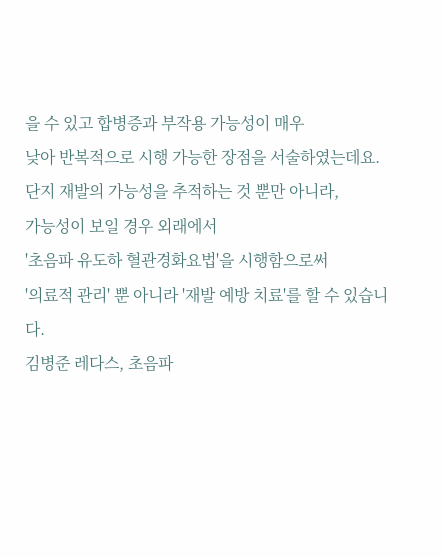을 수 있고 합병증과 부작용 가능성이 매우
낮아 반복적으로 시행 가능한 장점을 서술하였는데요.
단지 재발의 가능성을 추적하는 것 뿐만 아니라,
가능성이 보일 경우 외래에서
'초음파 유도하 혈관경화요법'을 시행함으로써
'의료적 관리' 뿐 아니라 '재발 예방 치료'를 할 수 있습니다.
김병준 레다스, 초음파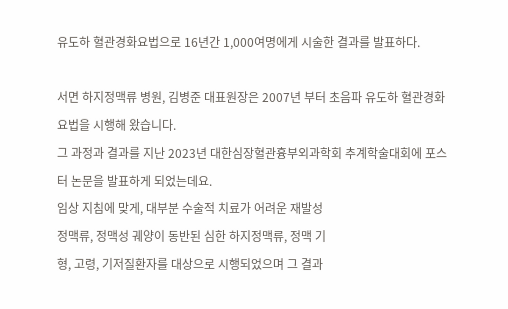유도하 혈관경화요법으로 16년간 1,000여명에게 시술한 결과를 발표하다.

서면 하지정맥류 병원, 김병준 대표원장은 2007년 부터 초음파 유도하 혈관경화요법을 시행해 왔습니다.
그 과정과 결과를 지난 2023년 대한심장혈관흉부외과학회 추계학술대회에 포스터 논문을 발표하게 되었는데요.
임상 지침에 맞게, 대부분 수술적 치료가 어려운 재발성
정맥류, 정맥성 궤양이 동반된 심한 하지정맥류, 정맥 기
형, 고령, 기저질환자를 대상으로 시행되었으며 그 결과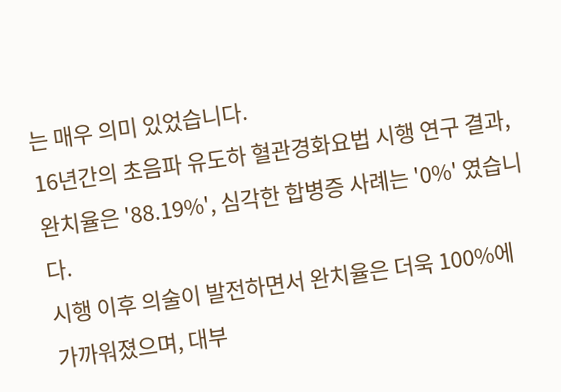는 매우 의미 있었습니다.
16년간의 초음파 유도하 혈관경화요법 시행 연구 결과,
완치율은 '88.19%', 심각한 합병증 사례는 '0%' 였습니다.
시행 이후 의술이 발전하면서 완치율은 더욱 100%에 가까워졌으며, 대부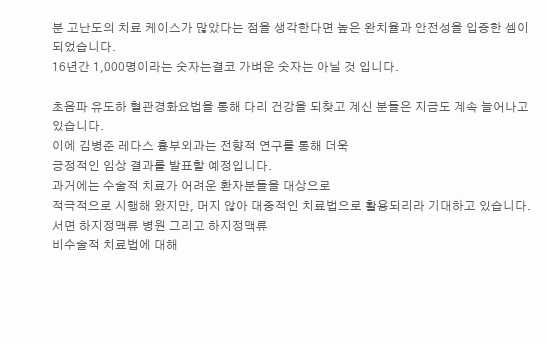분 고난도의 치료 케이스가 많았다는 점을 생각한다면 높은 완치율과 안전성을 입증한 셈이 되었습니다.
16년간 1,000명이라는 숫자는결코 가벼운 숫자는 아닐 것 입니다.

초음파 유도하 혈관경화요법을 통해 다리 건강을 되찾고 계신 분들은 지금도 계속 늘어나고 있습니다.
이에 김병준 레다스 흉부외과는 전향적 연구를 통해 더욱
긍정적인 임상 결과를 발표할 예정입니다.
과거에는 수술적 치료가 어려운 환자분들을 대상으로
적극적으로 시행해 왔지만, 머지 않아 대중적인 치료법으로 활용되리라 기대하고 있습니다.
서면 하지정맥류 병원 그리고 하지정맥류
비수술적 치료법에 대해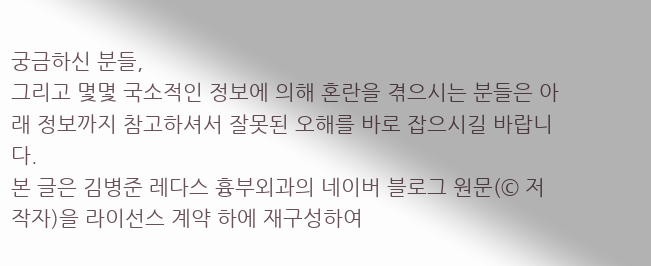궁금하신 분들,
그리고 몇몇 국소적인 정보에 의해 혼란을 겪으시는 분들은 아래 정보까지 참고하셔서 잘못된 오해를 바로 잡으시길 바랍니다.
본 글은 김병준 레다스 흉부외과의 네이버 블로그 원문(© 저작자)을 라이선스 계약 하에 재구성하여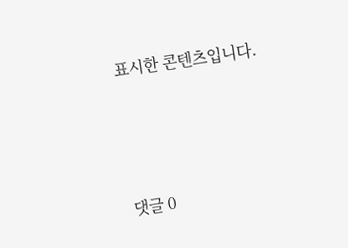표시한 콘텐츠입니다.




댓글 0